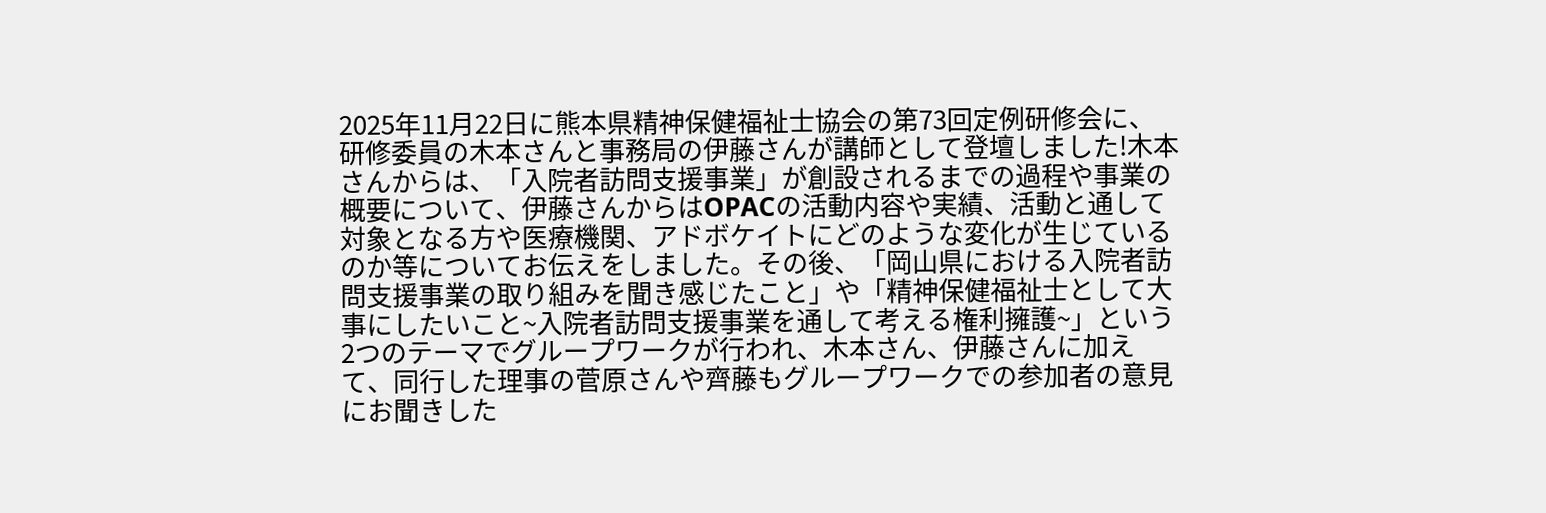2025年11月22日に熊本県精神保健福祉士協会の第73回定例研修会に、研修委員の木本さんと事務局の伊藤さんが講師として登壇しました!木本さんからは、「入院者訪問支援事業」が創設されるまでの過程や事業の概要について、伊藤さんからはOPACの活動内容や実績、活動と通して対象となる方や医療機関、アドボケイトにどのような変化が生じているのか等についてお伝えをしました。その後、「岡山県における入院者訪問支援事業の取り組みを聞き感じたこと」や「精神保健福祉士として大事にしたいこと~入院者訪問支援事業を通して考える権利擁護~」という2つのテーマでグループワークが行われ、木本さん、伊藤さんに加えて、同行した理事の菅原さんや齊藤もグループワークでの参加者の意見にお聞きした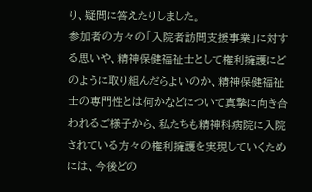り、疑問に答えたりしました。
参加者の方々の「入院者訪問支援事業」に対する思いや、精神保健福祉士として権利擁護にどのように取り組んだらよいのか、精神保健福祉士の専門性とは何かなどについて真摯に向き合われるご様子から、私たちも精神科病院に入院されている方々の権利擁護を実現していくためには、今後どの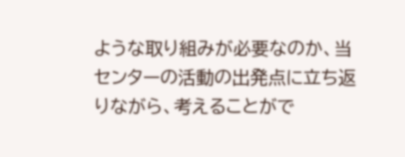ような取り組みが必要なのか、当センターの活動の出発点に立ち返りながら、考えることがで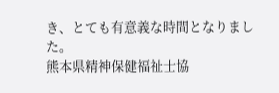き、とても有意義な時間となりました。
熊本県精神保健福祉士協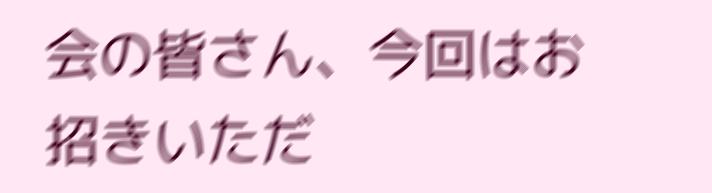会の皆さん、今回はお招きいただ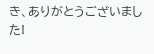き、ありがとうございました!